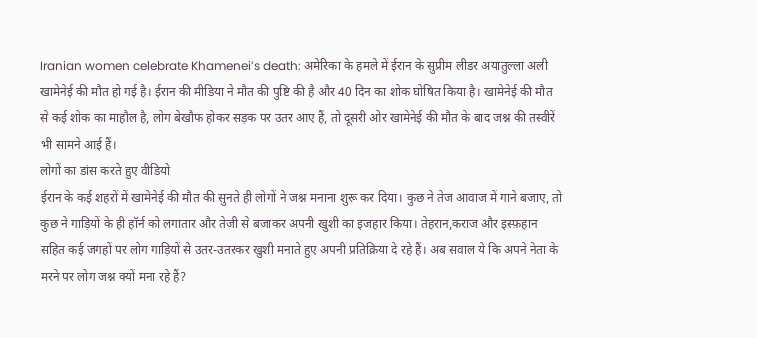Iranian women celebrate Khamenei’s death: अमेरिका के हमले में ईरान के सुप्रीम लीडर अयातुल्ला अली खामेनेई की मौत हो गई है। ईरान की मीडिया ने मौत की पुष्टि की है और 40 दिन का शोक घोषित किया है। खामेनेई की मौत से कई शोक का माहौल है, लोग बेखौफ होकर सड़क पर उतर आए हैं, तो दूसरी ओर खामेनेई की मौत के बाद जश्न की तस्वीरें भी सामने आई हैं।
लोगों का डांस करते हुए वीडियो
ईरान के कई शहरों में खामेनेई की मौत की सुनते ही लोगों ने जश्न मनाना शुरू कर दिया। कुछ ने तेज आवाज में गाने बजाए, तो कुछ ने गाड़ियों के ही हॉर्न को लगातार और तेजी से बजाकर अपनी खुशी का इजहार किया। तेहरान,कराज और इस्फ़हान सहित कई जगहों पर लोग गाड़ियों से उतर-उतरकर खुशी मनाते हुए अपनी प्रतिक्रिया दे रहे हैं। अब सवाल ये कि अपने नेता के मरने पर लोग जश्न क्यों मना रहे हैं?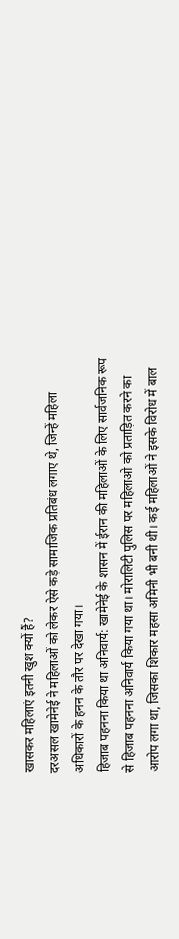खासकर महिलाएं इतनी खुश क्यों हैं?
दरअसल खामेनेई ने महिलाओं को लेकर ऐसे कड़े सामाजिक प्रतिबंध लगाए थे, जिन्हें महिला अधिकारों के हनन के तौर पर देखा गया।
हिजाब पहनना किया था अनिवार्य: खामेनेई के शासन में ईरान की महिलाओं के लिए सार्वजनिक रूप से हिजाब पहनना अनिवार्य किया गया था। मोरालिटी पुलिस पर महिलाओ को प्रताड़ित करने का आरोप लगा था, जिसका शिकार महसा अमिनी भी बनी थी। कई महिलाओं ने इसके विरोध में बाल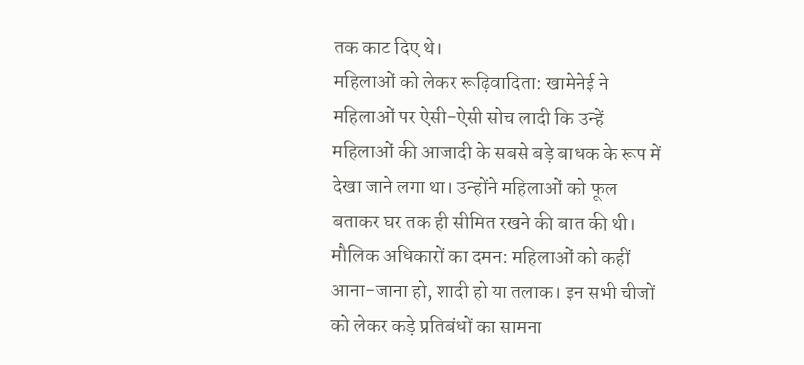तक काट दिए थे।
महिलाओं को लेकर रूढ़िवादिता: खामेनेई ने महिलाओं पर ऐसी-ऐसी सोच लादी कि उन्हें महिलाओं की आजादी के सबसे बड़े बाधक के रूप में देखा जाने लगा था। उन्होंने महिलाओं को फूल बताकर घर तक ही सीमित रखने की बात की थी।
मौलिक अधिकारों का दमन: महिलाओं को कहीं आना-जाना हो, शादी हो या तलाक। इन सभी चीजों को लेकर कड़े प्रतिबंधों का सामना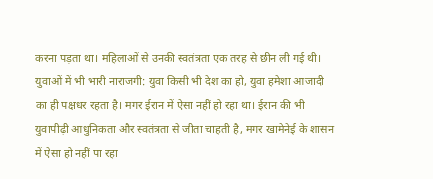करना पड़ता था। महिलाओं से उनकी स्वतंत्रता एक तरह से छीन ली गई थी।
युवाओं में भी भारी नाराजगी: युवा किसी भी देश का हो, युवा हमेशा आजादी का ही पक्षधर रहता है। मगर ईरान में ऐसा नहीं हो रहा था। ईरान की भी युवापीढ़ी आधुनिकता और स्वतंत्रता से जीता चाहती है, मगर खामेनेई के शासन में ऐसा हो नहीं पा रहा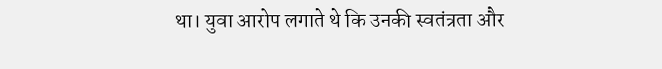था। युवा आरोप लगाते थे कि उनकी स्वतंत्रता और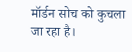मॉर्डन सोच को कुचला जा रहा है।